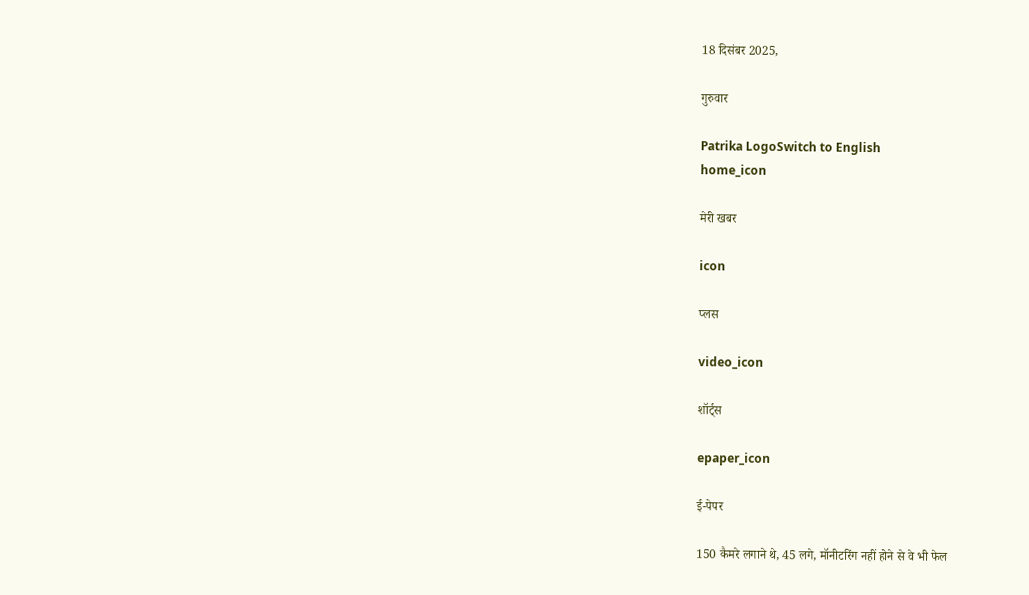18 दिसंबर 2025,

गुरुवार

Patrika LogoSwitch to English
home_icon

मेरी खबर

icon

प्लस

video_icon

शॉर्ट्स

epaper_icon

ई-पेपर

150 कैमरे लगाने थे, 45 लगे, मॉनीटरिंग नहीं होने से वे भी फेल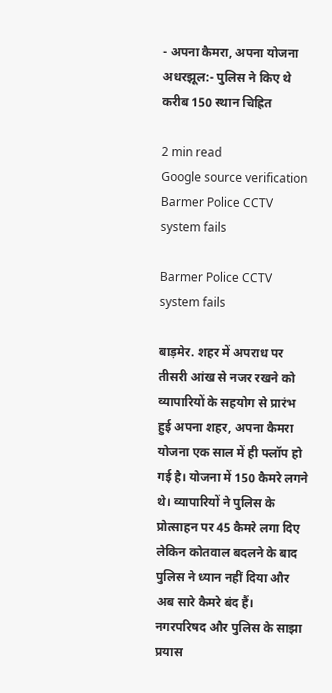- अपना कैमरा, अपना योजना अधरझूल:- पुलिस ने किए थे करीब 150 स्थान चिह्रित

2 min read
Google source verification
Barmer Police CCTV system fails

Barmer Police CCTV system fails

बाड़मेर. शहर में अपराध पर तीसरी आंख से नजर रखने को व्यापारियों के सहयोग से प्रारंभ हुई अपना शहर, अपना कैमरा योजना एक साल में ही फ्लॉप हो गई है। योजना में 150 कैमरे लगने थे। व्यापारियों ने पुलिस के प्रोत्साहन पर 45 कैमरे लगा दिए लेकिन कोतवाल बदलने के बाद पुलिस ने ध्यान नहीं दिया और अब सारे कैमरे बंद हैं। नगरपरिषद और पुलिस के साझा प्रयास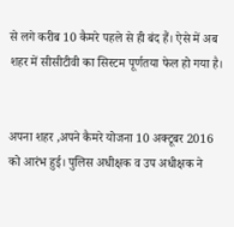से लगे करीब 10 कैमरे पहले से ही बंद हैं। ऐसे में अब शहर में सीसीटीवी का सिस्टम पूर्णतया फेल हो गया है।


अपना शहर ,अपने कैमरे योजना 10 अक्टूबर 2016 को आरंभ हुई। पुलिस अधीक्षक व उप अधीक्षक ने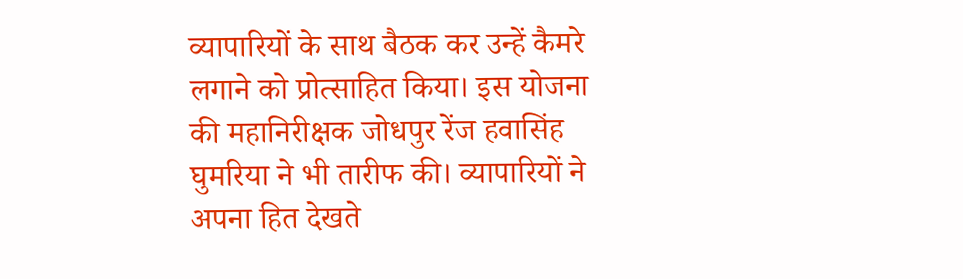व्यापारियों के साथ बैठक कर उन्हें कैमरे लगाने को प्रोत्साहित किया। इस योजना की महानिरीक्षक जोधपुर रेंज हवासिंह घुमरिया ने भी तारीफ की। व्यापारियों ने अपना हित देखते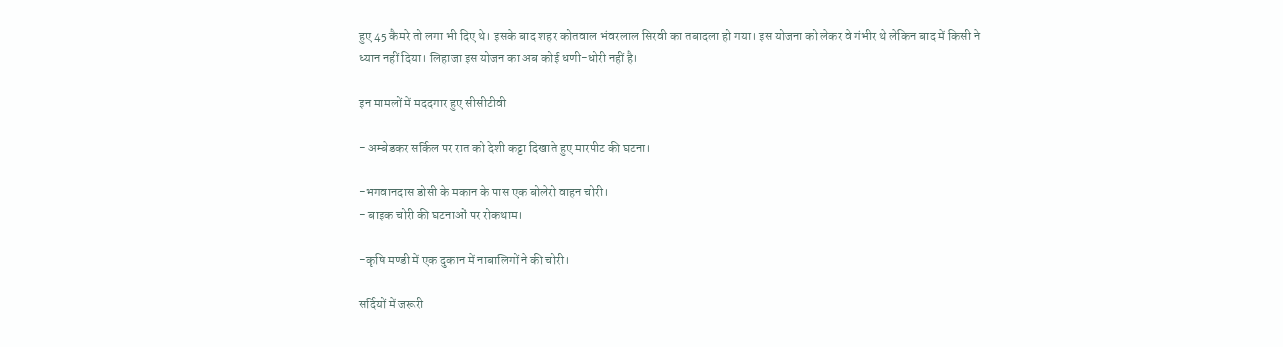हुए 45 कैमरे तो लगा भी दिए थे। इसके बाद शहर कोतवाल भंवरलाल सिरवी का तबादला हो गया। इस योजना को लेकर वे गंभीर थे लेकिन बाद में किसी ने ध्यान नहीं दिया। लिहाजा इस योजन का अब कोई धणी-धोरी नहीं है।

इन मामलों में मददगार हुए सीसीटीवी

- अम्बेडकर सर्किल पर रात को देशी कट्टा दिखाते हुए मारपीट की घटना।

-भगवानदास डोसी के मकान के पास एक बोलेरो वाहन चोरी।
- बाइक चोरी की घटनाओं पर रोकथाम।

-कृषि मण्डी में एक दुकान में नाबालिगों ने की चोरी।

सर्दियों में जरूरी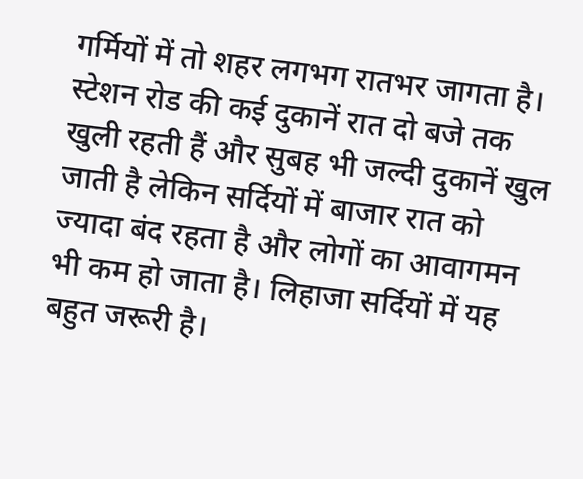गर्मियों में तो शहर लगभग रातभर जागता है। स्टेशन रोड की कई दुकानें रात दो बजे तक खुली रहती हैं और सुबह भी जल्दी दुकानें खुल जाती है लेकिन सर्दियों में बाजार रात को ज्यादा बंद रहता है और लोगों का आवागमन भी कम हो जाता है। लिहाजा सर्दियों में यह बहुत जरूरी है।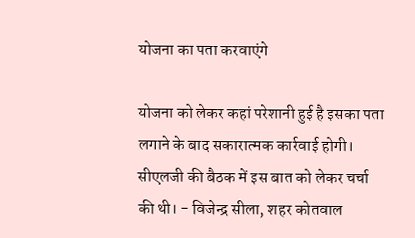योजना का पता करवाएंगे

योजना को लेकर कहां परेशानी हुई है इसका पता लगाने के बाद सकारात्मक कार्रवाई होगी। सीएलजी की बैठक में इस बात को लेकर चर्चा की थी। - विजेन्द्र सीला, शहर कोतवाल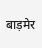बाड़मेर